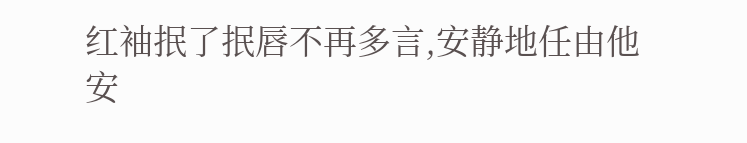红袖抿了抿唇不再多言,安静地任由他安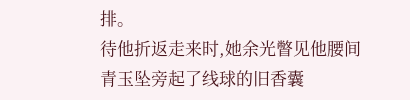排。
待他折返走来时,她余光瞥见他腰间青玉坠旁起了线球的旧香囊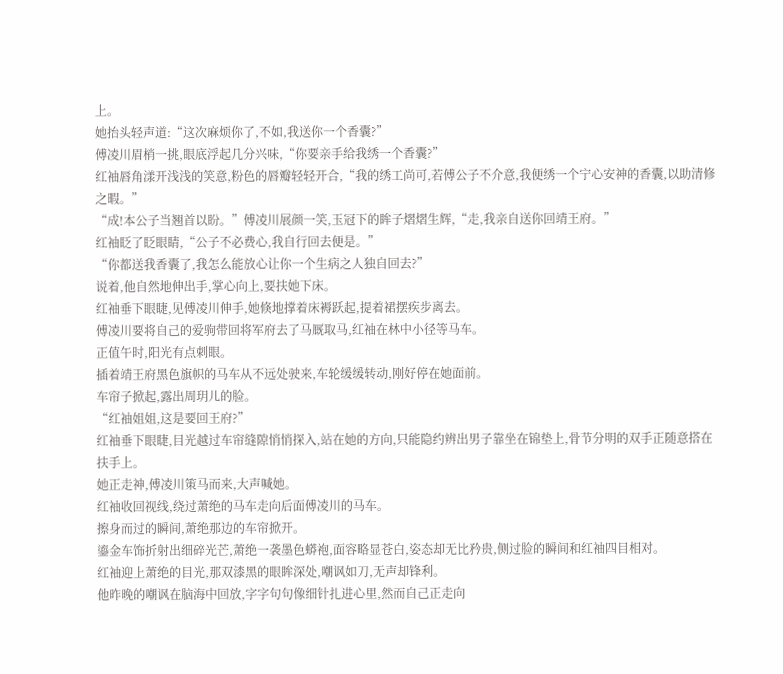上。
她抬头轻声道:“这次麻烦你了,不如,我送你一个香囊?”
傅凌川眉梢一挑,眼底浮起几分兴味,“你要亲手给我绣一个香囊?”
红袖唇角漾开浅浅的笑意,粉色的唇瓣轻轻开合,“我的绣工尚可,若傅公子不介意,我便绣一个宁心安神的香囊,以助清修之暇。”
“成!本公子当翘首以盼。”傅凌川展颜一笑,玉冠下的眸子熠熠生辉,“走,我亲自送你回靖王府。”
红袖眨了眨眼睛,“公子不必费心,我自行回去便是。”
“你都送我香囊了,我怎么能放心让你一个生病之人独自回去?”
说着,他自然地伸出手,掌心向上,要扶她下床。
红袖垂下眼睫,见傅凌川伸手,她倏地撑着床褥跃起,提着裙摆疾步离去。
傅凌川要将自己的爱驹带回将军府去了马厩取马,红袖在林中小径等马车。
正值午时,阳光有点刺眼。
插着靖王府黑色旗帜的马车从不远处驶来,车轮缓缓转动,刚好停在她面前。
车帘子掀起,露出周玥儿的脸。
“红袖姐姐,这是要回王府?”
红袖垂下眼睫,目光越过车帘缝隙悄悄探入,站在她的方向,只能隐约辨出男子靠坐在锦垫上,骨节分明的双手正随意搭在扶手上。
她正走神,傅凌川策马而来,大声喊她。
红袖收回视线,绕过萧绝的马车走向后面傅凌川的马车。
擦身而过的瞬间,萧绝那边的车帘掀开。
鎏金车饰折射出细碎光芒,萧绝一袭墨色蟒袍,面容略显苍白,姿态却无比矜贵,侧过脸的瞬间和红袖四目相对。
红袖迎上萧绝的目光,那双漆黑的眼眸深处,嘲讽如刀,无声却锋利。
他昨晚的嘲讽在脑海中回放,字字句句像细针扎进心里,然而自己正走向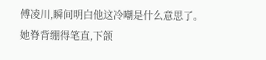傅凌川,瞬间明白他这冷嘲是什么意思了。
她脊背绷得笔直,下颌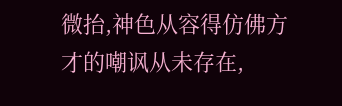微抬,神色从容得仿佛方才的嘲讽从未存在,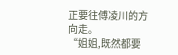正要往傅凌川的方向走。
“姐姐,既然都要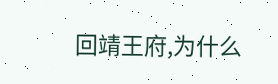回靖王府,为什么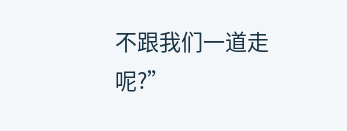不跟我们一道走呢?”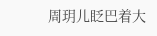周玥儿眨巴着大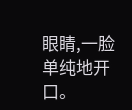眼睛,一脸单纯地开口。